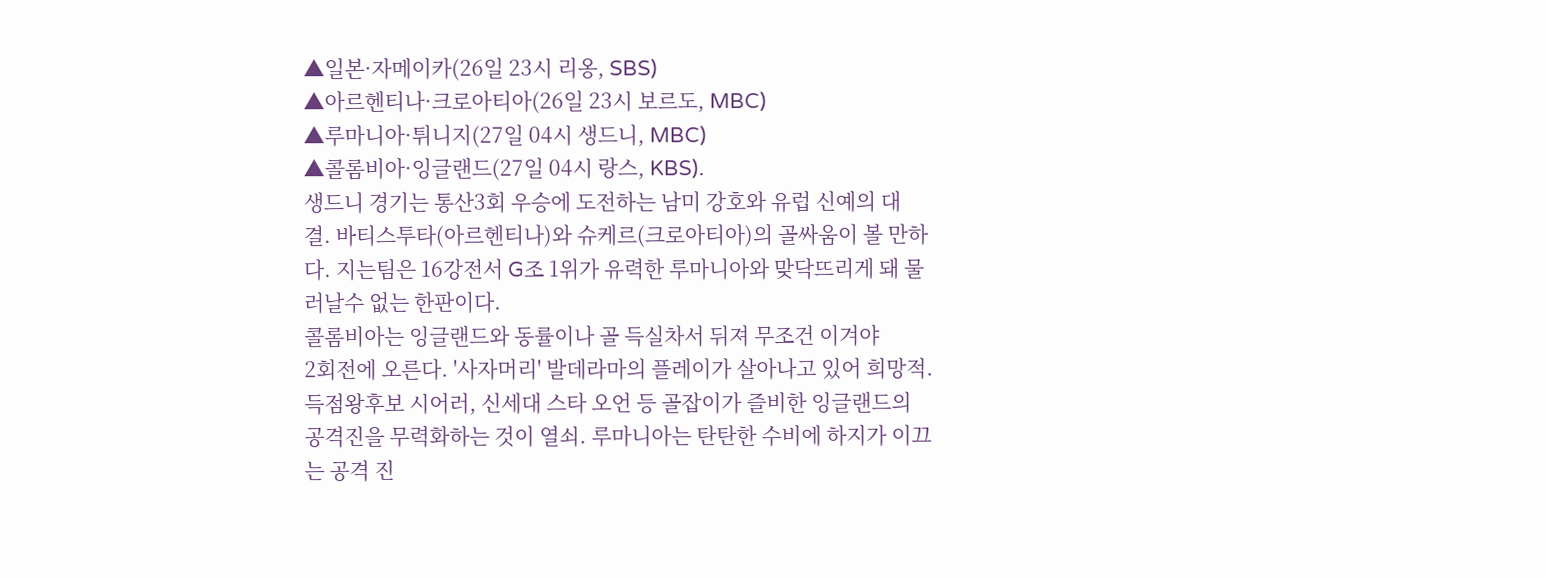▲일본·자메이카(26일 23시 리옹, SBS)
▲아르헨티나·크로아티아(26일 23시 보르도, MBC)
▲루마니아·튀니지(27일 04시 생드니, MBC)
▲콜롬비아·잉글랜드(27일 04시 랑스, KBS).
생드니 경기는 통산3회 우승에 도전하는 남미 강호와 유럽 신예의 대
결. 바티스투타(아르헨티나)와 슈케르(크로아티아)의 골싸움이 볼 만하
다. 지는팀은 16강전서 G조 1위가 유력한 루마니아와 맞닥뜨리게 돼 물
러날수 없는 한판이다.
콜롬비아는 잉글랜드와 동률이나 골 득실차서 뒤져 무조건 이겨야
2회전에 오른다. '사자머리' 발데라마의 플레이가 살아나고 있어 희망적.
득점왕후보 시어러, 신세대 스타 오언 등 골잡이가 즐비한 잉글랜드의
공격진을 무력화하는 것이 열쇠. 루마니아는 탄탄한 수비에 하지가 이끄
는 공격 진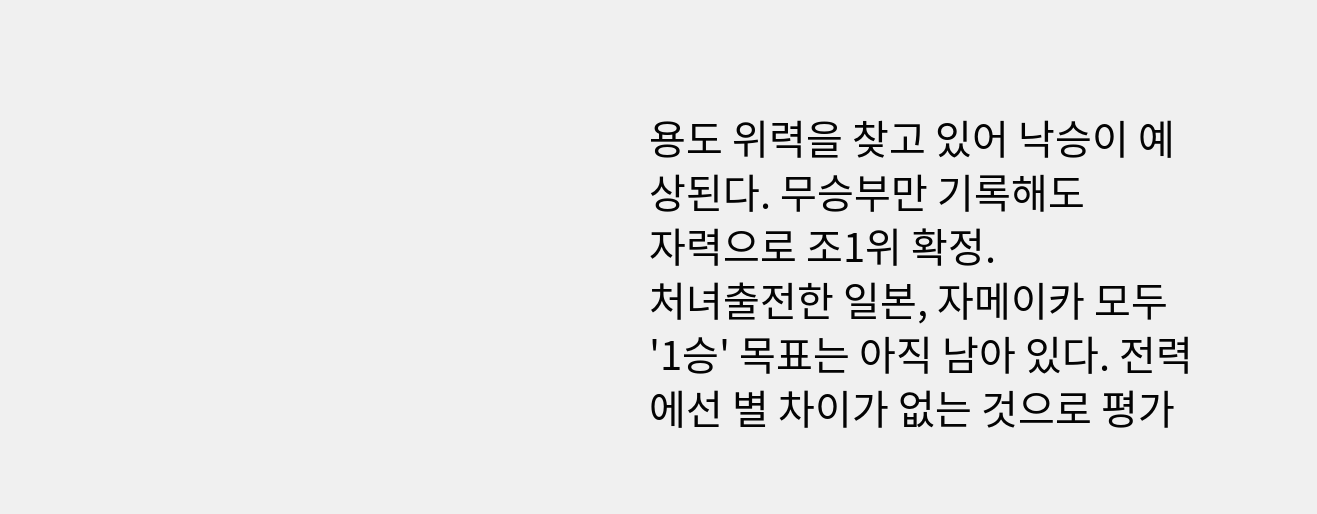용도 위력을 찾고 있어 낙승이 예상된다. 무승부만 기록해도
자력으로 조1위 확정.
처녀출전한 일본, 자메이카 모두 '1승' 목표는 아직 남아 있다. 전력
에선 별 차이가 없는 것으로 평가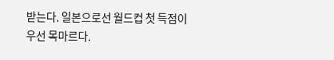받는다. 일본으로선 월드컵 첫 득점이
우선 목마르다.